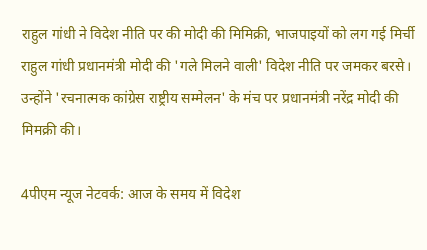राहुल गांधी ने विदेश नीति पर की मोदी की मिमिक्री, भाजपाइयों को लग गई मिर्ची
राहुल गांधी प्रधानमंत्री मोदी की 'गले मिलने वाली' विदेश नीति पर जमकर बरसे। उन्होंने 'रचनात्मक कांग्रेस राष्ट्रीय सम्मेलन' के मंच पर प्रधानमंत्री नरेंद्र मोदी की मिमक्री की।

4पीएम न्यूज नेटवर्क: आज के समय में विदेश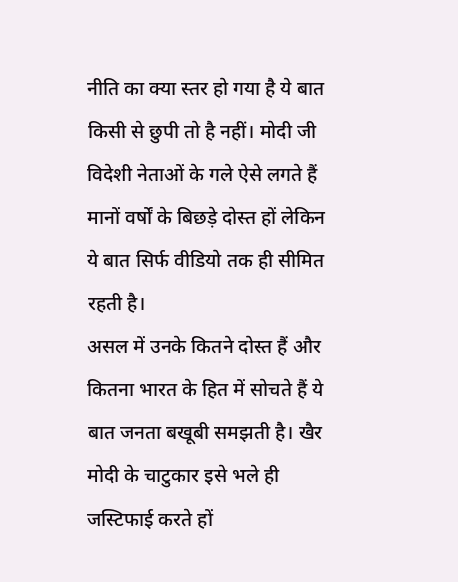नीति का क्या स्तर हो गया है ये बात किसी से छुपी तो है नहीं। मोदी जी विदेशी नेताओं के गले ऐसे लगते हैं मानों वर्षों के बिछड़े दोस्त हों लेकिन ये बात सिर्फ वीडियो तक ही सीमित रहती है।
असल में उनके कितने दोस्त हैं और कितना भारत के हित में सोचते हैं ये बात जनता बखूबी समझती है। खैर मोदी के चाटुकार इसे भले ही जस्टिफाई करते हों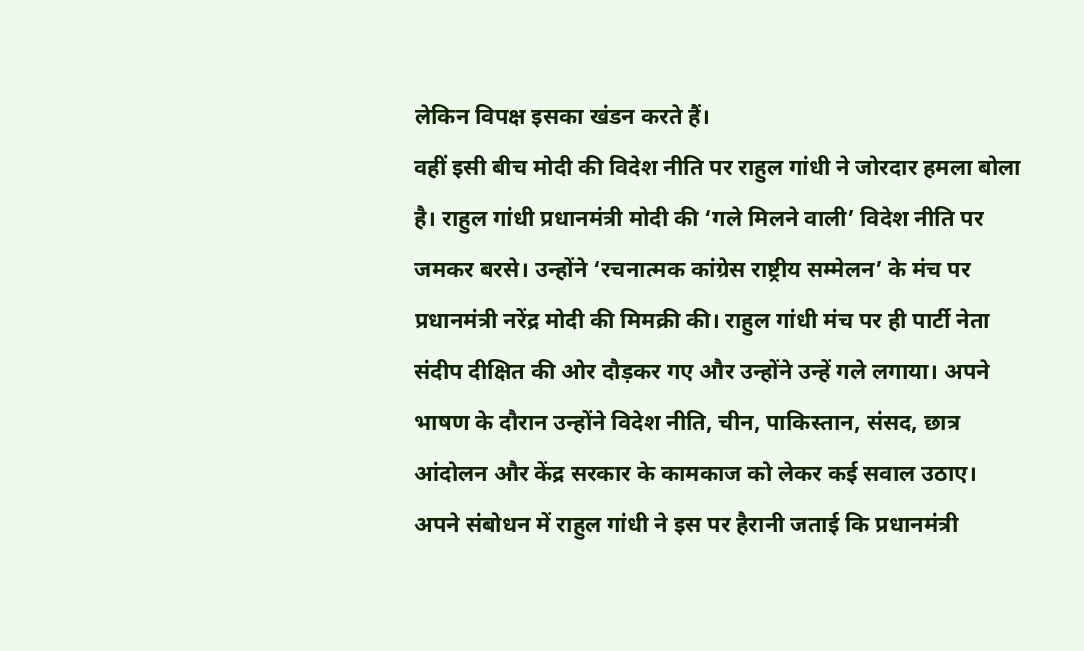लेकिन विपक्ष इसका खंडन करते हैं।
वहीं इसी बीच मोदी की विदेश नीति पर राहुल गांधी ने जोरदार हमला बोला है। राहुल गांधी प्रधानमंत्री मोदी की ‘गले मिलने वाली’ विदेश नीति पर जमकर बरसे। उन्होंने ‘रचनात्मक कांग्रेस राष्ट्रीय सम्मेलन’ के मंच पर प्रधानमंत्री नरेंद्र मोदी की मिमक्री की। राहुल गांधी मंच पर ही पार्टी नेता संदीप दीक्षित की ओर दौड़कर गए और उन्होंने उन्हें गले लगाया। अपने भाषण के दौरान उन्होंने विदेश नीति, चीन, पाकिस्तान, संसद, छात्र आंदोलन और केंद्र सरकार के कामकाज को लेकर कई सवाल उठाए।
अपने संबोधन में राहुल गांधी ने इस पर हैरानी जताई कि प्रधानमंत्री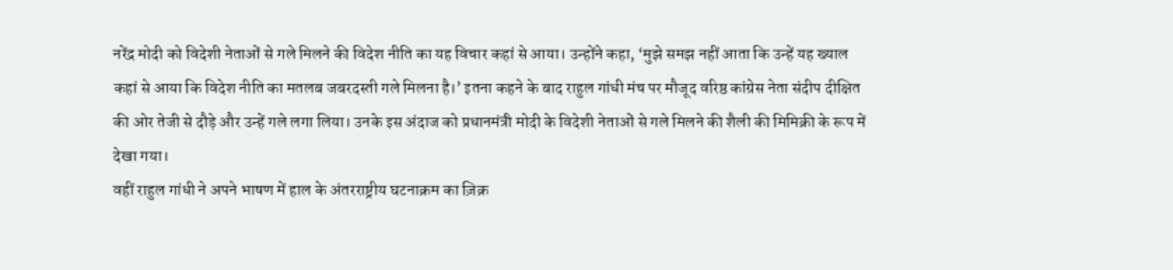नरेंद्र मोदी को विदेशी नेताओं से गले मिलने की विदेश नीति का यह विचार कहां से आया। उन्होंने कहा, ‘मुझे समझ नहीं आता कि उन्हें यह ख्याल कहां से आया कि विदेश नीति का मतलब जबरदस्ती गले मिलना है।’ इतना कहने के बाद राहुल गांधी मंच पर मौजूद वरिष्ठ कांग्रेस नेता संदीप दीक्षित की ओर तेजी से दौड़े और उन्हें गले लगा लिया। उनके इस अंदाज को प्रधानमंत्री मोदी के विदेशी नेताओं से गले मिलने की शैली की मिमिक्री के रूप में देखा गया।
वहीं राहुल गांधी ने अपने भाषण में हाल के अंतरराष्ट्रीय घटनाक्रम का ज़िक्र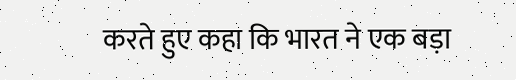करते हुए कहा कि भारत ने एक बड़ा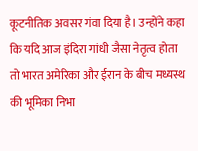कूटनीतिक अवसर गंवा दिया है। उन्होंने कहा कि यदि आज इंदिरा गांधी जैसा नेतृत्व होता तो भारत अमेरिका और ईरान के बीच मध्यस्थ की भूमिका निभा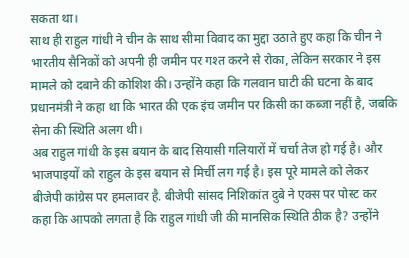सकता था।
साथ ही राहुल गांधी ने चीन के साथ सीमा विवाद का मुद्दा उठाते हुए कहा कि चीन ने भारतीय सैनिकों को अपनी ही जमीन पर गश्त करने से रोका, लेकिन सरकार ने इस मामले को दबाने की कोशिश की। उन्होंने कहा कि गलवान घाटी की घटना के बाद प्रधानमंत्री ने कहा था कि भारत की एक इंच जमीन पर किसी का कब्जा नहीं है, जबकि सेना की स्थिति अलग थी।
अब राहुल गांधी के इस बयान के बाद सियासी गलियारों में चर्चा तेज हो गई है। और भाजपाइयों को राहुल के इस बयान से मिर्ची लग गई है। इस पूरे मामले को लेकर बीजेपी कांग्रेस पर हमलावर है. बीजेपी सांसद निशिकांत दुबे ने एक्स पर पोस्ट कर कहा कि आपको लगता है कि राहुल गांधी जी की मानसिक स्थिति ठीक है? उन्होंने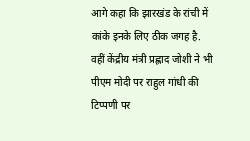आगे कहा कि झारखंड के रांची में कांके इनके लिए ठीक जगह है.
वहीं केंद्रीय मंत्री प्रह्लाद जोशी ने भी पीएम मोदी पर राहुल गांधी की टिप्पणी पर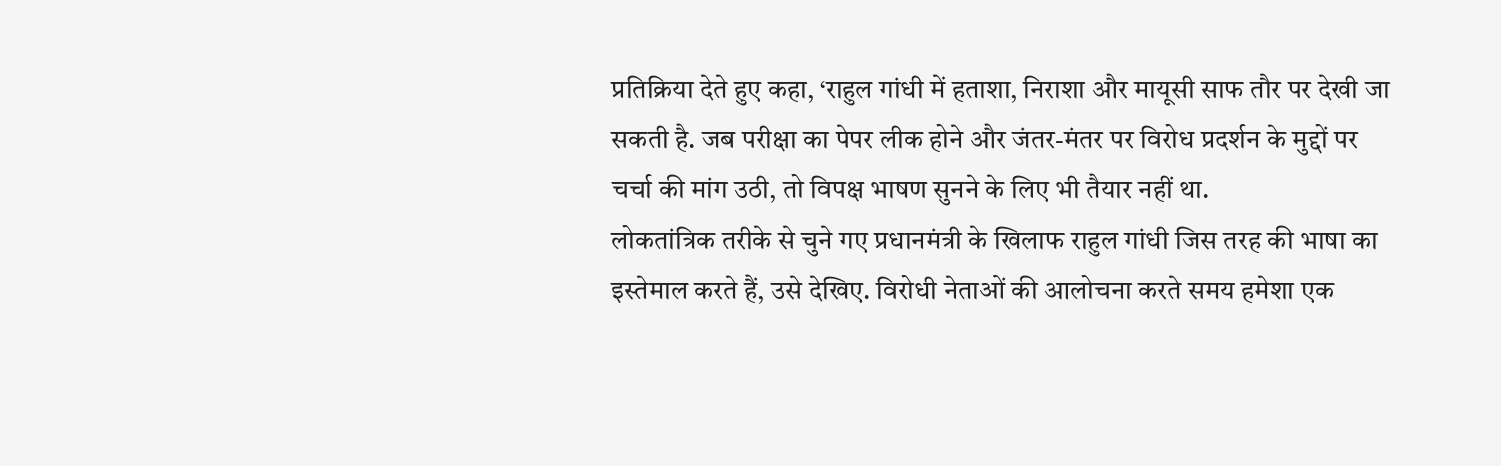प्रतिक्रिया देते हुए कहा, ‘राहुल गांधी में हताशा, निराशा और मायूसी साफ तौर पर देखी जा सकती है. जब परीक्षा का पेपर लीक होने और जंतर-मंतर पर विरोध प्रदर्शन के मुद्दों पर चर्चा की मांग उठी, तो विपक्ष भाषण सुनने के लिए भी तैयार नहीं था.
लोकतांत्रिक तरीके से चुने गए प्रधानमंत्री के खिलाफ राहुल गांधी जिस तरह की भाषा का इस्तेमाल करते हैं, उसे देखिए. विरोधी नेताओं की आलोचना करते समय हमेशा एक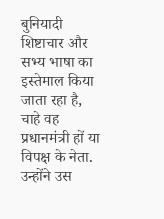बुनियादी शिष्टाचार और सभ्य भाषा का इस्तेमाल किया जाता रहा है, चाहे वह प्रधानमंत्री हों या विपक्ष के नेता. उन्होंने उस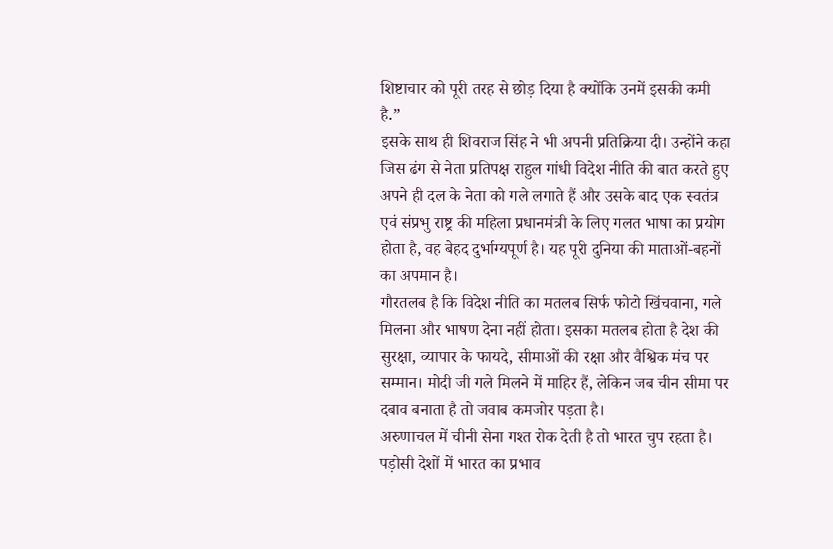शिष्टाचार को पूरी तरह से छोड़ दिया है क्योंकि उनमें इसकी कमी है.”
इसके साथ ही शिवराज सिंह ने भी अपनी प्रतिक्रिया दी। उन्होंने कहा जिस ढंग से नेता प्रतिपक्ष राहुल गांधी विदेश नीति की बात करते हुए अपने ही दल के नेता को गले लगाते हैं और उसके बाद एक स्वतंत्र एवं संप्रभु राष्ट्र की महिला प्रधानमंत्री के लिए गलत भाषा का प्रयोग होता है, वह बेहद दुर्भाग्यपूर्ण है। यह पूरी दुनिया की माताओं-बहनों का अपमान है।
गौरतलब है कि विदेश नीति का मतलब सिर्फ फोटो खिंचवाना, गले मिलना और भाषण देना नहीं होता। इसका मतलब होता है देश की सुरक्षा, व्यापार के फायदे, सीमाओं की रक्षा और वैश्विक मंच पर सम्मान। मोदी जी गले मिलने में माहिर हैं, लेकिन जब चीन सीमा पर दबाव बनाता है तो जवाब कमजोर पड़ता है।
अरुणाचल में चीनी सेना गश्त रोक देती है तो भारत चुप रहता है। पड़ोसी देशों में भारत का प्रभाव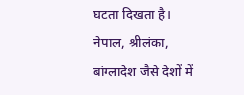घटता दिखता है। नेपाल, श्रीलंका, बांग्लादेश जैसे देशों में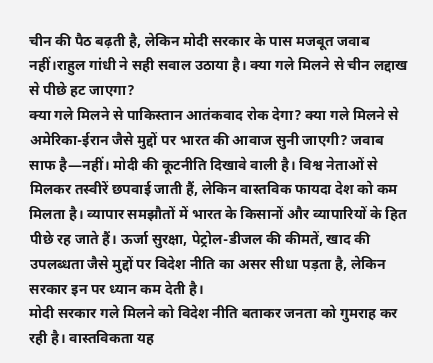चीन की पैठ बढ़ती है, लेकिन मोदी सरकार के पास मजबूत जवाब नहीं।राहुल गांधी ने सही सवाल उठाया है। क्या गले मिलने से चीन लद्दाख से पीछे हट जाएगा?
क्या गले मिलने से पाकिस्तान आतंकवाद रोक देगा? क्या गले मिलने से अमेरिका-ईरान जैसे मुद्दों पर भारत की आवाज सुनी जाएगी? जवाब साफ है—नहीं। मोदी की कूटनीति दिखावे वाली है। विश्व नेताओं से मिलकर तस्वीरें छपवाई जाती हैं, लेकिन वास्तविक फायदा देश को कम मिलता है। व्यापार समझौतों में भारत के किसानों और व्यापारियों के हित पीछे रह जाते हैं। ऊर्जा सुरक्षा, पेट्रोल-डीजल की कीमतें, खाद की उपलब्धता जैसे मुद्दों पर विदेश नीति का असर सीधा पड़ता है, लेकिन सरकार इन पर ध्यान कम देती है।
मोदी सरकार गले मिलने को विदेश नीति बताकर जनता को गुमराह कर रही है। वास्तविकता यह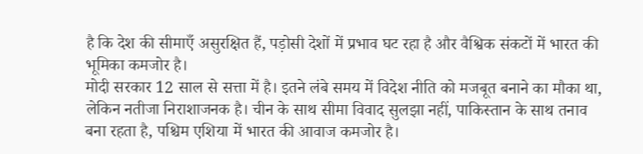है कि देश की सीमाएँ असुरक्षित हैं, पड़ोसी देशों में प्रभाव घट रहा है और वैश्विक संकटों में भारत की भूमिका कमजोर है।
मोदी सरकार 12 साल से सत्ता में है। इतने लंबे समय में विदेश नीति को मजबूत बनाने का मौका था, लेकिन नतीजा निराशाजनक है। चीन के साथ सीमा विवाद सुलझा नहीं, पाकिस्तान के साथ तनाव बना रहता है, पश्चिम एशिया में भारत की आवाज कमजोर है।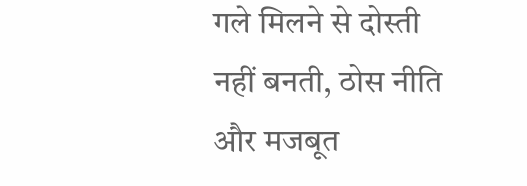गले मिलने से दोस्ती नहीं बनती, ठोस नीति और मजबूत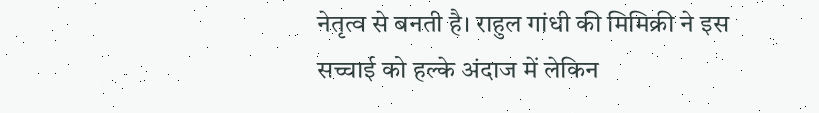नेतृत्व से बनती है। राहुल गांधी की मिमिक्री ने इस सच्चाई को हल्के अंदाज में लेकिन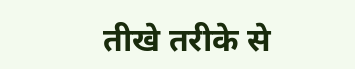तीखे तरीके से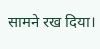सामने रख दिया।